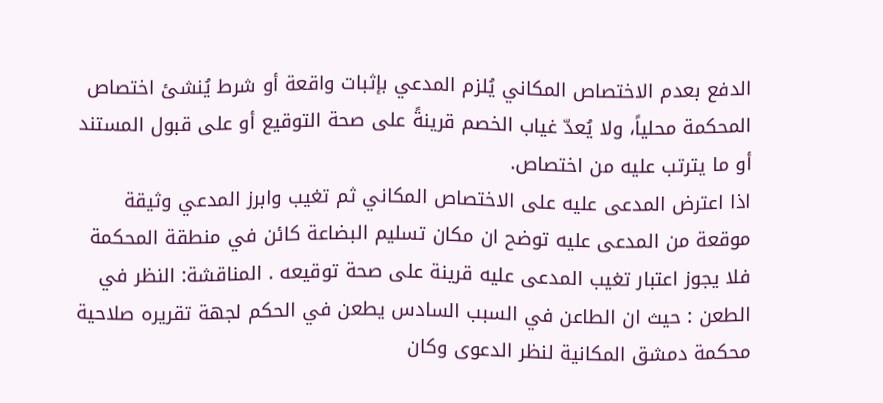الدفع بعدم الاختصاص المكاني يُلزم المدعي بإثبات واقعة أو شرط يُنشئ اختصاص المحكمة محلياً، ولا يُعدّ غياب الخصم قرينةً على صحة التوقيع أو على قبول المستند أو ما يترتب عليه من اختصاص.
اذا اعترض المدعى عليه على الاختصاص المكاني ثم تغيب وابرز المدعي وثيقة موقعة من المدعى عليه توضح ان مكان تسليم البضاعة كائن في منطقة المحكمة فلا يجوز اعتبار تغيب المدعى عليه قرينة على صحة توقيعه . المناقشة: النظر في الطعن : حيث ان الطاعن في السبب السادس يطعن في الحكم لجهة تقريره صلاحية محكمة دمشق المكانية لنظر الدعوى وكان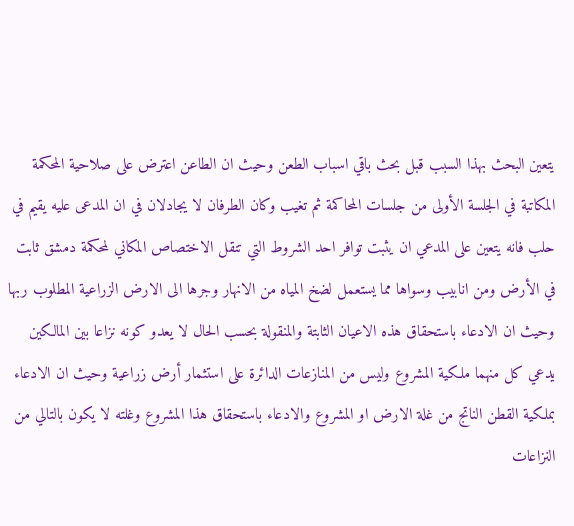يتعين البحث بهذا السبب قبل بحث باقي اسباب الطعن وحيث ان الطاعن اعترض على صلاحية المحكمة المكاتبة في الجلسة الأولى من جلسات المحاكمة ثم تغيب وكان الطرفان لا يجادلان في ان المدعى عليه يقيم في حلب فانه يتعين على المدعي ان يثبت توافر احد الشروط التي تنقل الاختصاص المكاني لمحكمة دمشق ثابت في الأرض ومن انابيب وسواها مما يستعمل لضخ المياه من الانهار وجرها الى الارض الزراعية المطلوب ربها وحيث ان الادعاء باستحقاق هذه الاعيان الثابتة والمنقولة بحسب الحال لا يعدو كونه نزاعا بين المالكين يدعي كل منهما ملكية المشروع وليس من المنازعات الدائرة على استثمار أرض زراعية وحيث ان الادعاء بملكية القطن الناتج من غلة الارض او المشروع والادعاء باستحقاق هذا المشروع وغلته لا يكون بالتالي من النزاعات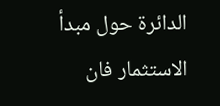الدائرة حول مبدأ الاستثمار فان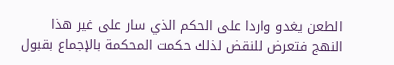الطعن يغدو واردا على الحكم الذي سار على غير هذا النهج فتعرض للنقض لذلك حكمت المحكمة بالإجماع بقبول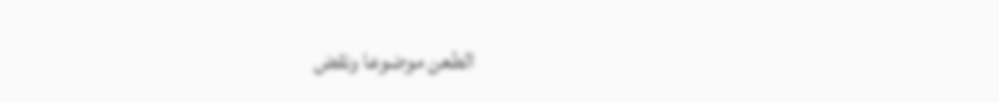الطعن موضوعا ونقض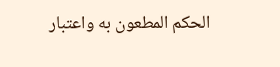الحكم المطعون به واعتبار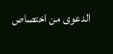الدعوى من اختصاص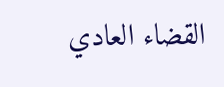القضاء العادي